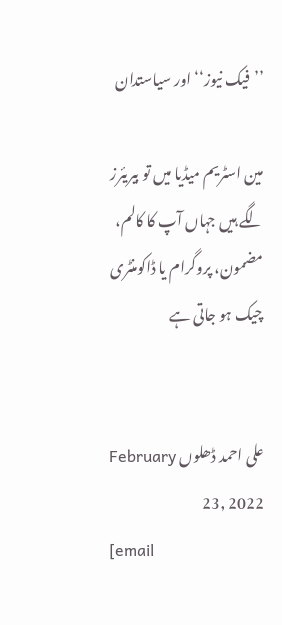’’فیک نیوز‘‘ اور سیاستدان

مین اسٹریم میڈیا میں تو بیریئرز لگے ہیں جہاں آپ کا کالم، مضمون، پروگرام یا ڈاکومنٹری چیک ہو جاتی ہے


علی احمد ڈھلوں February 23, 2022
[email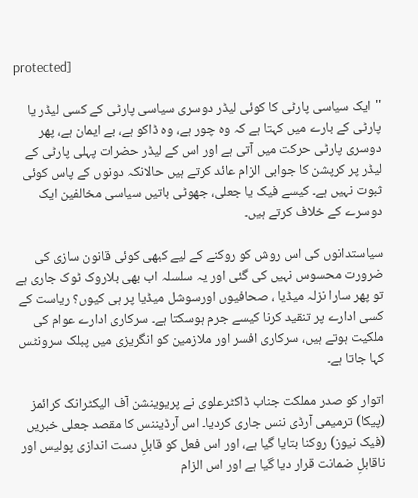protected]

''ایک سیاسی پارٹی کا کوئی لیڈر دوسری سیاسی پارٹی کے کسی لیڈر یا پارٹی کے بارے میں کہتا ہے کہ وہ چور ہے، وہ ڈاکو ہے، بے ایمان ہے، پھر دوسری پارٹی حرکت میں آتی ہے اور اس کے لیڈر حضرات پہلی پارٹی کے لیڈر پر کرپشن کا جوابی الزام عائد کرتے ہیں حالانکہ دونوں کے پاس کوئی ثبوت نہیں ہے۔ کیسے فیک یا جعلی، جھوٹی باتیں سیاسی مخالفین ایک دوسرے کے خلاف کرتے ہیں۔

سیاستدانوں کی اس روش کو روکنے کے لیے کبھی کوئی قانون سازی کی ضرورت محسوس نہیں کی گئی اور یہ سلسلہ اب بھی بلاروک ٹوک جاری ہے تو پھر سارا نزلہ میڈیا ، صحافیوں اورسوشل میڈیا پر ہی کیوں؟ ریاست کے کسی ادارے پر تنقید کرنا کیسے جرم ہوسکتا ہے۔ سرکاری ادارے عوام کی ملکیت ہوتے ہیں، سرکاری افسر اور ملازمین کو انگریزی میں پبلک سرونٹس کہا جاتا ہے۔

اتوار کو صدر مملکت جناب ڈاکٹرعلوی نے پریوینشن آف الیکٹرانک کرائمز (پیکا) ترمیمی آرڈی ننس جاری کردیا۔ اس آرڈیننس کا مقصد جعلی خبریں (فیک نیوز) روکنا بتایا گیا ہے، اور اس فعل کو قابلِ دست اندازی پولیس اور ناقابلِ ضمانت قرار دیا گیا ہے اور اس الزام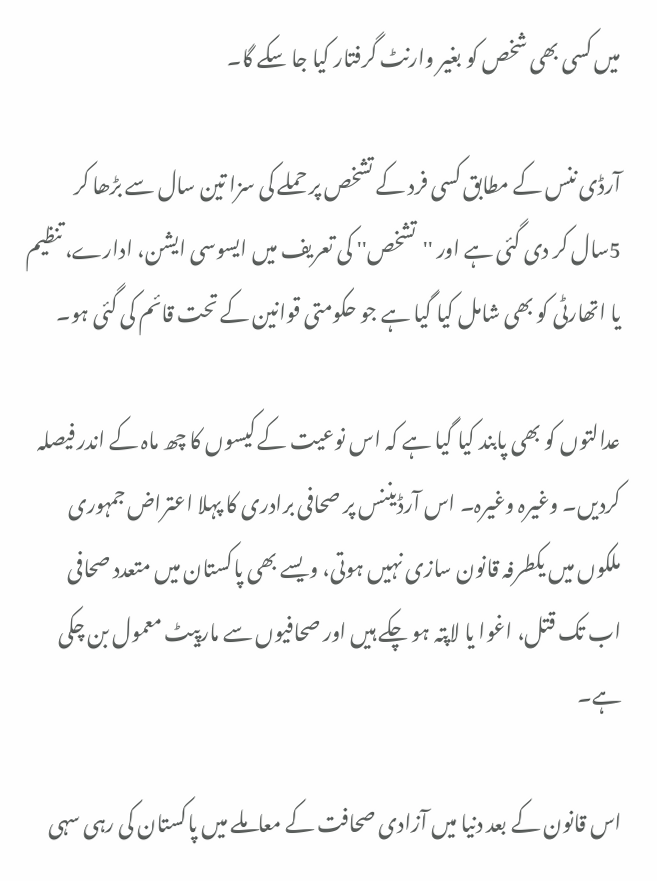میں کسی بھی شخص کو بغیر وارنٹ گرفتار کیا جا سکے گا۔

آرڈی ننس کے مطابق کسی فرد کے تشخص پر حملے کی سزا تین سال سے بڑھا کر 5سال کر دی گئی ہے اور ''تشخص'' کی تعریف میں ایسوسی ایشن، ادارے، تنظیم یا اتھارٹی کو بھی شامل کیا گیا ہے جو حکومتی قوانین کے تحت قائم کی گئی ہو۔

عدالتوں کو بھی پابند کیا گیا ہے کہ اس نوعیت کے کیسوں کا چھ ماہ کے اندر فیصلہ کردیں۔ وغیرہ وغیرہ۔ اس آرڈیننس پر صحافی برادری کا پہلا اعتراض جمہوری ملکوں میں یکطرفہ قانون سازی نہیں ہوتی، ویسے بھی پاکستان میں متعدد صحافی اب تک قتل، اغوا یا لاپتہ ہو چکے ہیں اور صحافیوں سے مارپیٹ معمول بن چکی ہے۔

اس قانون کے بعد دنیا میں آزادی صحافت کے معاملے میں پاکستان کی رہی سہی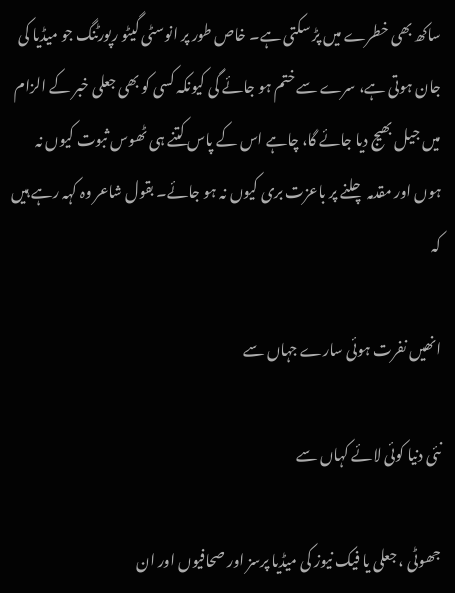ساکھ بھی خطرے میں پڑ سکتی ہے۔ خاص طور پر انوسٹی گیٹو رپورٹنگ جو میڈیا کی جان ہوتی ہے، سرے سے ختم ہو جائے گی کیونکہ کسی کو بھی جعلی خبر کے الزام میں جیل بھیج دیا جائے گا، چاہے اس کے پاس کتنے ہی ٹھوس ثبوت کیوں نہ ہوں اور مقدمہ چلنے پر باعزت بری کیوں نہ ہو جائے۔ بقول شاعر وہ کہہ رہے ہیں کہ

انھیں نفرت ہوئی سارے جہاں سے

نئی دنیا کوئی لائے کہاں سے

جھوٹی ، جعلی یا فیک نیوز کی میڈیا پرسز اور صحافیوں اور ان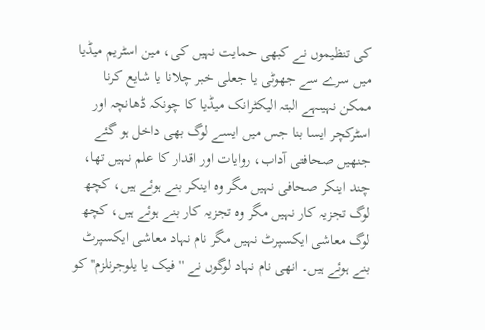کی تنظیموں نے کبھی حمایت نہیں کی، مین اسٹریم میڈیا میں سرے سے جھوٹی یا جعلی خبر چلانا یا شایع کرنا ممکن نہیںہے البتہ الیکٹرانک میڈیا کا چونکہ ڈھانچہ اور اسٹرکچر ایسا بنا جس میں ایسے لوگ بھی داخل ہو گئے جنھیں صحافتی آداب، روایات اور اقدار کا علم نہیں تھا، چند اینکر صحافی نہیں مگر وہ اینکر بنے ہوئے ہیں، کچھ لوگ تجزیہ کار نہیں مگر وہ تجزیہ کار بنے ہوئے ہیں، کچھ لوگ معاشی ایکسپرٹ نہیں مگر نام نہاد معاشی ایکسپرٹ بنے ہوئے ہیں۔ انھی نام نہاد لوگوں نے ''فیک یا یلوجرنلزم'' کو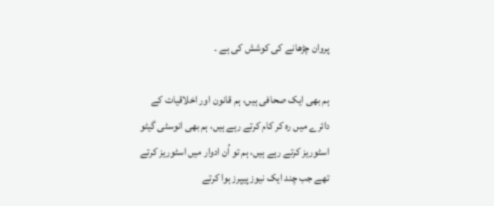پروان چڑھانے کی کوشش کی ہے ۔

ہم بھی ایک صحافی ہیں، ہم قانون اور اخلاقیات کے دائرے میں رہ کر کام کرتے رہے ہیں، ہم بھی انوسٹی گیٹو اسٹوریز کرتے رہے ہیں، ہم تو اُن ادوار میں اسٹوریز کرتے تھے جب چند ایک نیوز پیپرز ہوا کرتے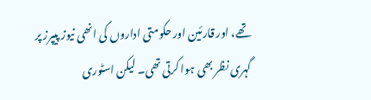تھے، اور قارئین اور حکومتی اداروں کی انھی نیوز پیپرز پر گہری نظر بھی ہوا کرتی تھی۔ لیکن اسٹوری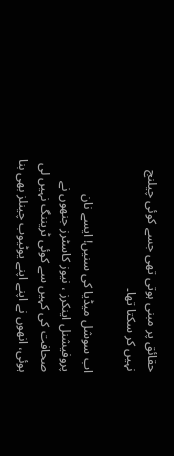حقائق پر مبنی ہوتی تھی جسے کوئی چیلنج نہیں کر سکتا تھا۔

اب سوشل میڈیا کی سنیں! ایسے نان پروفیشنل اینکرز ، نیوز کاسٹرز جنھوں نے صحافت کی کہیں سے کوئی ٹریننگ نہیں لی ہوئی، انھوں نے اپنے اپنے یوٹیوب چینلز بھی بنا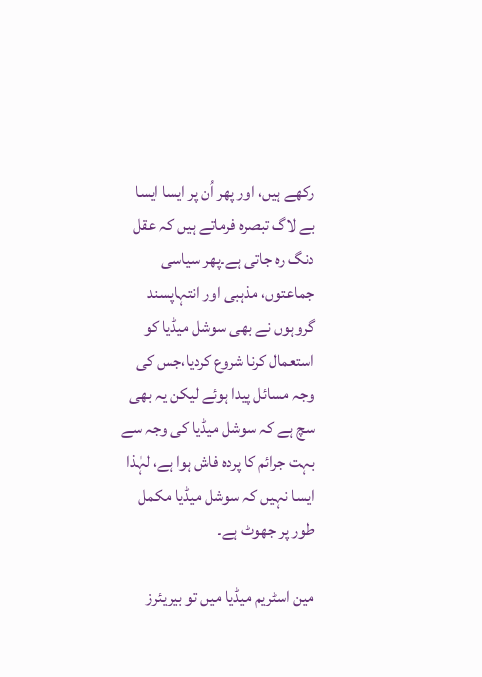رکھے ہیں، اور پھر اُن پر ایسا ایسا بے لاگ تبصرہ فرماتے ہیں کہ عقل دنگ رہ جاتی ہے۔پھر سیاسی جماعتوں، مذہبی اور انتہاپسند گروہوں نے بھی سوشل میڈیا کو استعمال کرنا شروع کردیا،جس کی وجہ مسائل پیدا ہوئے لیکن یہ بھی سچ ہے کہ سوشل میڈیا کی وجہ سے بہت جرائم کا پردہ فاش ہوا ہے، لہٰذا ایسا نہیں کہ سوشل میڈیا مکمل طور پر جھوٹ ہے۔

مین اسٹریم میڈیا میں تو بیریئرز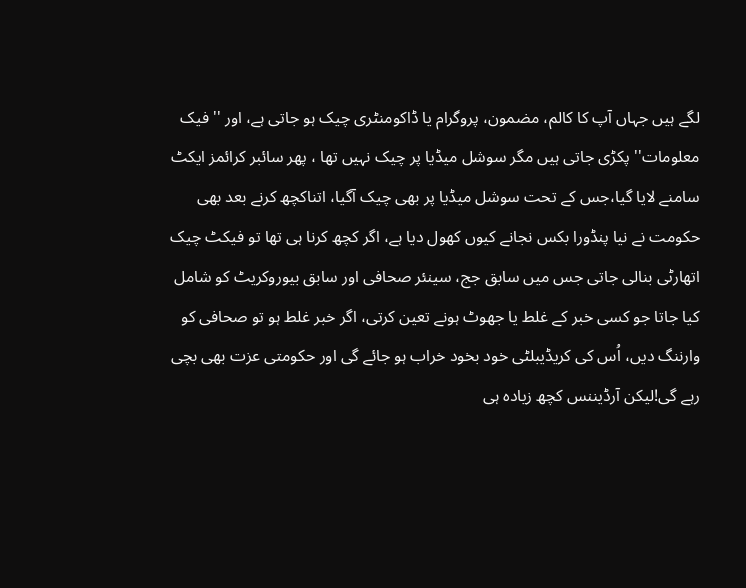لگے ہیں جہاں آپ کا کالم، مضمون، پروگرام یا ڈاکومنٹری چیک ہو جاتی ہے، اور ''فیک معلومات'' پکڑی جاتی ہیں مگر سوشل میڈیا پر چیک نہیں تھا ، پھر سائبر کرائمز ایکٹ سامنے لایا گیا،جس کے تحت سوشل میڈیا پر بھی چیک آگیا، اتناکچھ کرنے بعد بھی حکومت نے نیا پنڈورا بکس نجانے کیوں کھول دیا ہے، اگر کچھ کرنا ہی تھا تو فیکٹ چیک اتھارٹی بنالی جاتی جس میں سابق جج، سینئر صحافی اور سابق بیوروکریٹ کو شامل کیا جاتا جو کسی خبر کے غلط یا جھوٹ ہونے تعین کرتی، اگر خبر غلط ہو تو صحافی کو وارننگ دیں، اُس کی کریڈیبلٹی خود بخود خراب ہو جائے گی اور حکومتی عزت بھی بچی رہے گی!لیکن آرڈیننس کچھ زیادہ ہی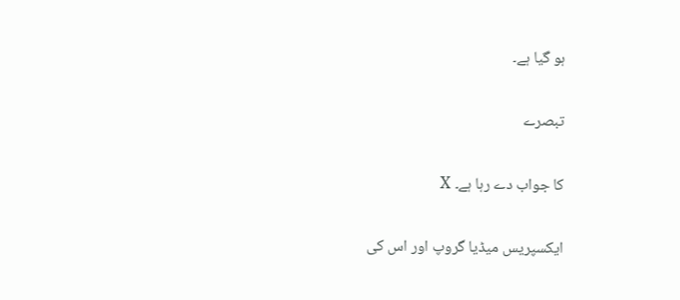ہو گیا ہے۔

تبصرے

کا جواب دے رہا ہے۔ X

ایکسپریس میڈیا گروپ اور اس کی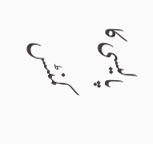پالیسی کا کمنٹس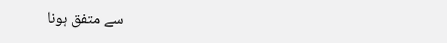سے متفق ہونا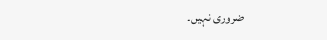ضروری نہیں۔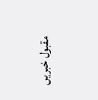مقبول خبریں